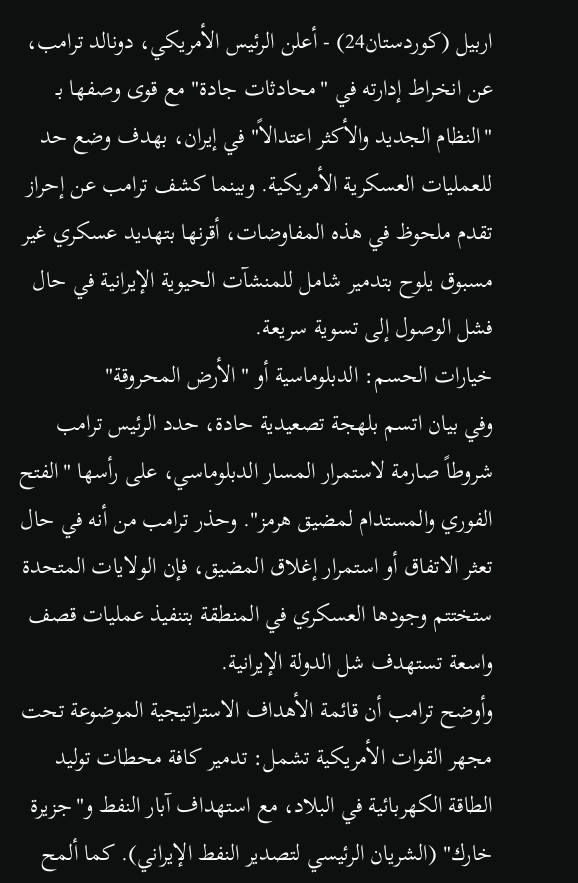اربيل (كوردستان24) - أعلن الرئيس الأمريكي، دونالد ترامب، عن انخراط إدارته في "محادثات جادة" مع قوى وصفها بـ "النظام الجديد والأكثر اعتدالاً" في إيران، بهدف وضع حد للعمليات العسكرية الأمريكية. وبينما كشف ترامب عن إحراز تقدم ملحوظ في هذه المفاوضات، أقرنها بتهديد عسكري غير مسبوق يلوح بتدمير شامل للمنشآت الحيوية الإيرانية في حال فشل الوصول إلى تسوية سريعة.
خيارات الحسم: الدبلوماسية أو "الأرض المحروقة"
وفي بيان اتسم بلهجة تصعيدية حادة، حدد الرئيس ترامب شروطاً صارمة لاستمرار المسار الدبلوماسي، على رأسها "الفتح الفوري والمستدام لمضيق هرمز". وحذر ترامب من أنه في حال تعثر الاتفاق أو استمرار إغلاق المضيق، فإن الولايات المتحدة ستختتم وجودها العسكري في المنطقة بتنفيذ عمليات قصف واسعة تستهدف شل الدولة الإيرانية.
وأوضح ترامب أن قائمة الأهداف الاستراتيجية الموضوعة تحت مجهر القوات الأمريكية تشمل: تدمير كافة محطات توليد الطاقة الكهربائية في البلاد، مع استهداف آبار النفط و"جزيرة خارك" (الشريان الرئيسي لتصدير النفط الإيراني). كما ألمح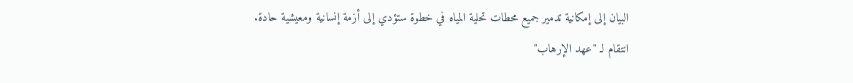البيان إلى إمكانية تدمير جميع محطات تحلية المياه في خطوة ستؤدي إلى أزمة إنسانية ومعيشية حادة.
انتقام لـ "عهد الإرهاب"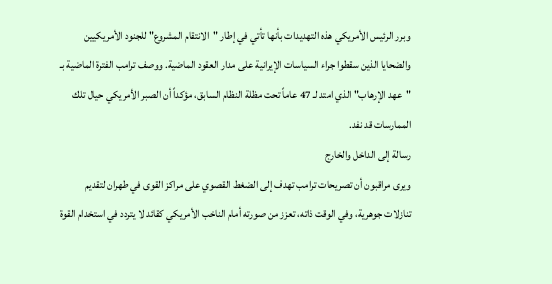وبرر الرئيس الأمريكي هذه التهديدات بأنها تأتي في إطار "الانتقام المشروع" للجنود الأمريكيين والضحايا الذين سقطوا جراء السياسات الإيرانية على مدار العقود الماضية. ووصف ترامب الفترة الماضية بـ "عهد الإرهاب" الذي امتد لـ 47 عاماً تحت مظلة النظام السابق، مؤكداً أن الصبر الأمريكي حيال تلك الممارسات قد نفد.
رسالة إلى الداخل والخارج
ويرى مراقبون أن تصريحات ترامب تهدف إلى الضغط القصوي على مراكز القوى في طهران لتقديم تنازلات جوهرية، وفي الوقت ذاته، تعزز من صورته أمام الناخب الأمريكي كقائد لا يتردد في استخدام القوة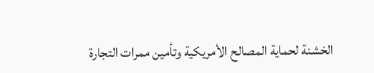الخشنة لحماية المصالح الأمريكية وتأمين ممرات التجارة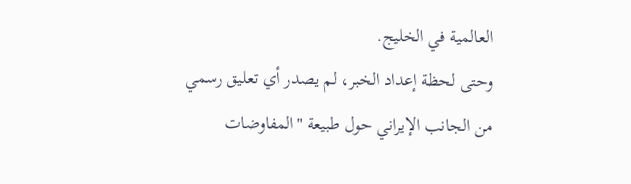العالمية في الخليج.
وحتى لحظة إعداد الخبر، لم يصدر أي تعليق رسمي من الجانب الإيراني حول طبيعة "المفاوضات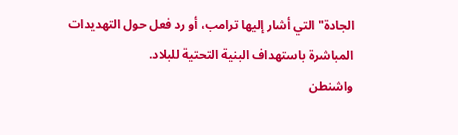الجادة" التي أشار إليها ترامب، أو رد فعل حول التهديدات المباشرة باستهداف البنية التحتية للبلاد.
واشنطن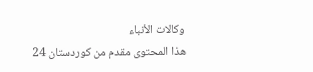وكالات الأنباء
هذا المحتوى مقدم من كوردستان 24